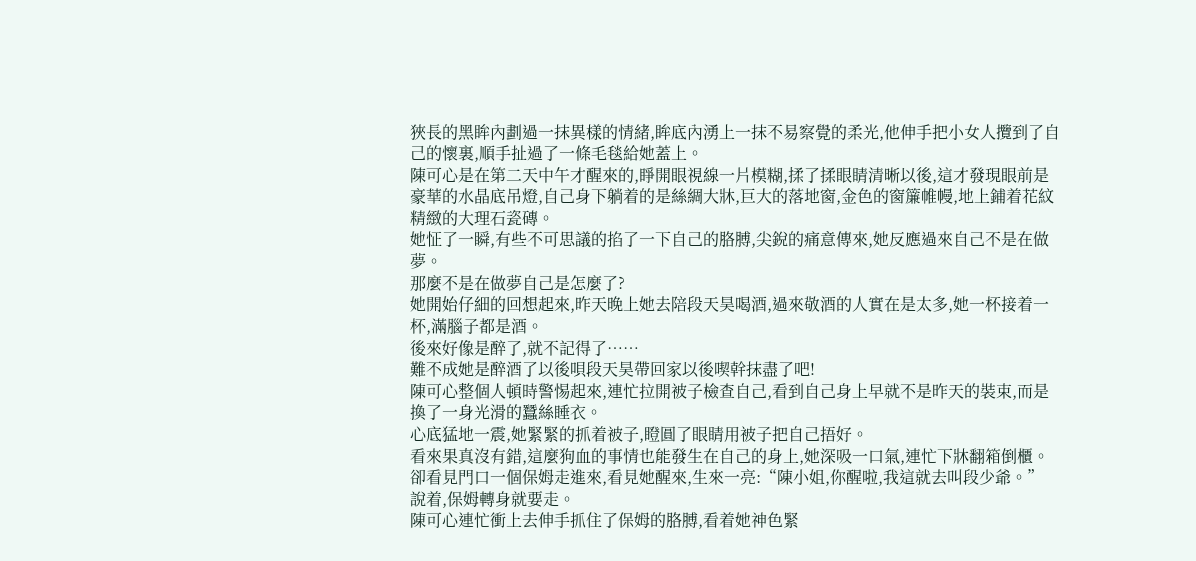狹長的黑眸內劃過一抹異樣的情緒,眸底內湧上一抹不易察覺的柔光,他伸手把小女人攬到了自己的懷裏,順手扯過了一條毛毯給她蓋上。
陳可心是在第二天中午才醒來的,睜開眼視線一片模糊,揉了揉眼睛清晰以後,這才發現眼前是豪華的水晶底吊燈,自己身下躺着的是絲綢大牀,巨大的落地窗,金色的窗簾帷幔,地上鋪着花紋精緻的大理石瓷磚。
她怔了一瞬,有些不可思議的掐了一下自己的胳膊,尖銳的痛意傳來,她反應過來自己不是在做夢。
那麼不是在做夢自己是怎麼了?
她開始仔細的回想起來,昨天晚上她去陪段天昊喝酒,過來敬酒的人實在是太多,她一杯接着一杯,滿腦子都是酒。
後來好像是醉了,就不記得了……
難不成她是醉酒了以後唄段天昊帶回家以後喫幹抹盡了吧!
陳可心整個人頓時警惕起來,連忙拉開被子檢查自己,看到自己身上早就不是昨天的裝束,而是換了一身光滑的蠶絲睡衣。
心底猛地一震,她緊緊的抓着被子,瞪圓了眼睛用被子把自己捂好。
看來果真沒有錯,這麼狗血的事情也能發生在自己的身上,她深吸一口氣,連忙下牀翻箱倒櫃。
卻看見門口一個保姆走進來,看見她醒來,生來一亮:“陳小姐,你醒啦,我這就去叫段少爺。”
說着,保姆轉身就要走。
陳可心連忙衝上去伸手抓住了保姆的胳膊,看着她神色緊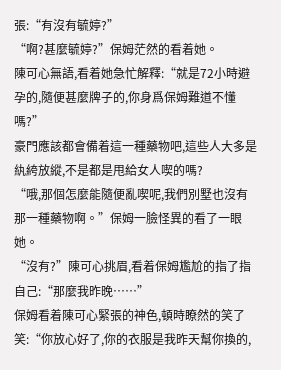張:“有沒有毓婷?”
“啊?甚麼毓婷?”保姆茫然的看着她。
陳可心無語,看着她急忙解釋:“就是72小時避孕的,隨便甚麼牌子的,你身爲保姆難道不懂嗎?”
豪門應該都會備着這一種藥物吧,這些人大多是紈絝放縱,不是都是甩給女人喫的嗎?
“哦,那個怎麼能隨便亂喫呢,我們別墅也沒有那一種藥物啊。”保姆一臉怪異的看了一眼她。
“沒有?”陳可心挑眉,看着保姆尷尬的指了指自己:“那麼我昨晚……”
保姆看着陳可心緊張的神色,頓時瞭然的笑了笑:“你放心好了,你的衣服是我昨天幫你換的,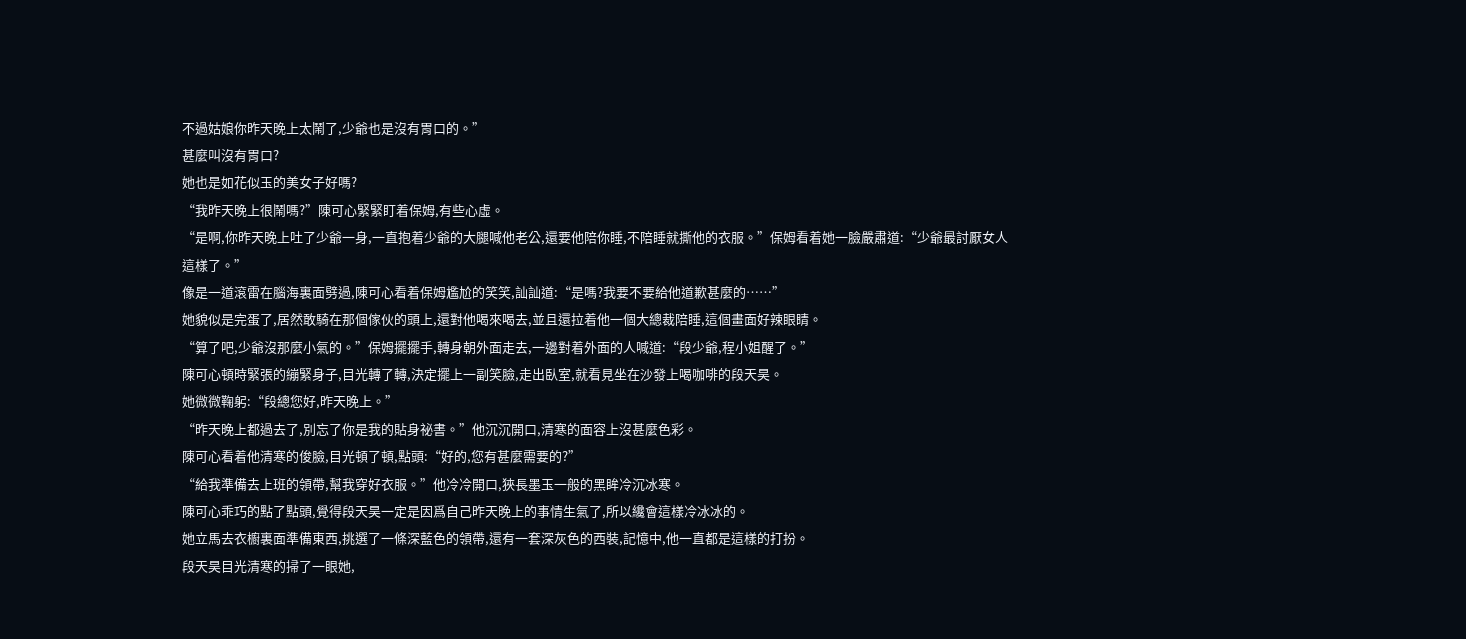不過姑娘你昨天晚上太鬧了,少爺也是沒有胃口的。”
甚麼叫沒有胃口?
她也是如花似玉的美女子好嗎?
“我昨天晚上很鬧嗎?”陳可心緊緊盯着保姆,有些心虛。
“是啊,你昨天晚上吐了少爺一身,一直抱着少爺的大腿喊他老公,還要他陪你睡,不陪睡就撕他的衣服。”保姆看着她一臉嚴肅道:“少爺最討厭女人這樣了。”
像是一道滾雷在腦海裏面劈過,陳可心看着保姆尷尬的笑笑,訕訕道:“是嗎?我要不要給他道歉甚麼的……”
她貌似是完蛋了,居然敢騎在那個傢伙的頭上,還對他喝來喝去,並且還拉着他一個大總裁陪睡,這個畫面好辣眼睛。
“算了吧,少爺沒那麼小氣的。”保姆擺擺手,轉身朝外面走去,一邊對着外面的人喊道:“段少爺,程小姐醒了。”
陳可心頓時緊張的繃緊身子,目光轉了轉,決定擺上一副笑臉,走出臥室,就看見坐在沙發上喝咖啡的段天昊。
她微微鞠躬:“段總您好,昨天晚上。”
“昨天晚上都過去了,別忘了你是我的貼身祕書。”他沉沉開口,清寒的面容上沒甚麼色彩。
陳可心看着他清寒的俊臉,目光頓了頓,點頭:“好的,您有甚麼需要的?”
“給我準備去上班的領帶,幫我穿好衣服。”他冷冷開口,狹長墨玉一般的黑眸冷沉冰寒。
陳可心乖巧的點了點頭,覺得段天昊一定是因爲自己昨天晚上的事情生氣了,所以纔會這樣冷冰冰的。
她立馬去衣櫥裏面準備東西,挑選了一條深藍色的領帶,還有一套深灰色的西裝,記憶中,他一直都是這樣的打扮。
段天昊目光清寒的掃了一眼她,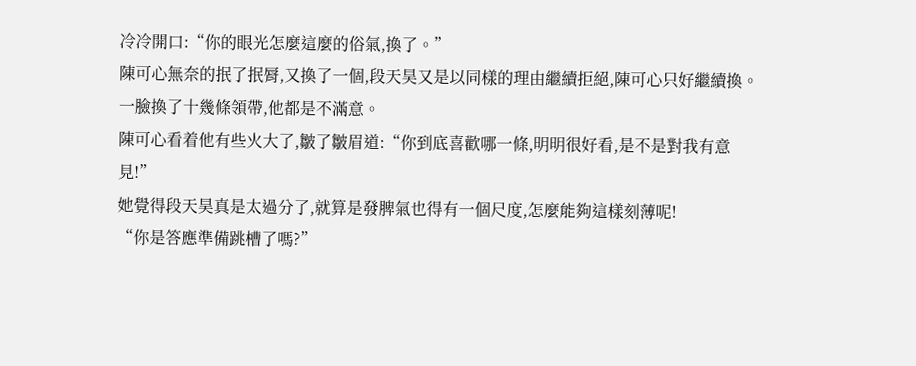冷冷開口:“你的眼光怎麼這麼的俗氣,換了。”
陳可心無奈的抿了抿脣,又換了一個,段天昊又是以同樣的理由繼續拒絕,陳可心只好繼續換。
一臉換了十幾條領帶,他都是不滿意。
陳可心看着他有些火大了,皺了皺眉道:“你到底喜歡哪一條,明明很好看,是不是對我有意見!”
她覺得段天昊真是太過分了,就算是發脾氣也得有一個尺度,怎麼能夠這樣刻薄呢!
“你是答應準備跳槽了嗎?”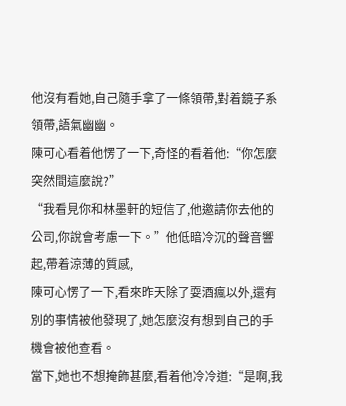他沒有看她,自己隨手拿了一條領帶,對着鏡子系領帶,語氣幽幽。
陳可心看着他愣了一下,奇怪的看着他:“你怎麼突然間這麼說?”
“我看見你和林墨軒的短信了,他邀請你去他的公司,你說會考慮一下。”他低暗冷沉的聲音響起,帶着涼薄的質感,
陳可心愣了一下,看來昨天除了耍酒瘋以外,還有別的事情被他發現了,她怎麼沒有想到自己的手機會被他查看。
當下,她也不想掩飾甚麼,看着他冷冷道:“是啊,我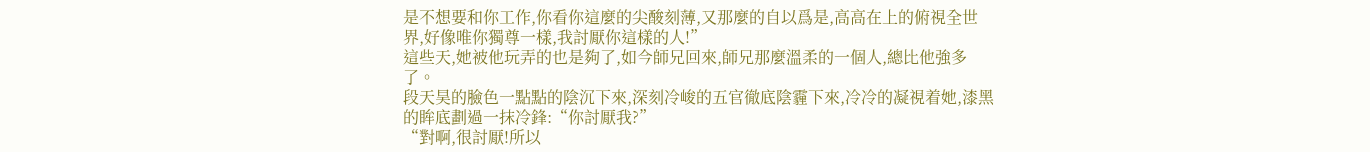是不想要和你工作,你看你這麼的尖酸刻薄,又那麼的自以爲是,高高在上的俯視全世界,好像唯你獨尊一樣,我討厭你這樣的人!”
這些天,她被他玩弄的也是夠了,如今師兄回來,師兄那麼溫柔的一個人,總比他強多了。
段天昊的臉色一點點的陰沉下來,深刻冷峻的五官徹底陰霾下來,冷冷的凝視着她,漆黑的眸底劃過一抹冷鋒:“你討厭我?”
“對啊,很討厭!所以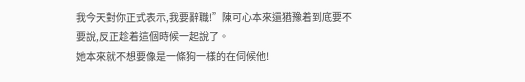我今天對你正式表示,我要辭職!”陳可心本來還猶豫着到底要不要說,反正趁着這個時候一起說了。
她本來就不想要像是一條狗一樣的在伺候他!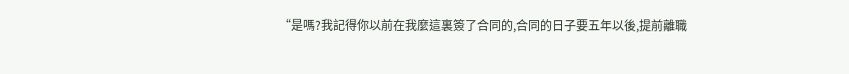“是嗎?我記得你以前在我麼這裏簽了合同的,合同的日子要五年以後,提前離職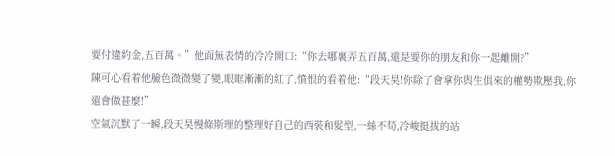要付違約金,五百萬。”他面無表情的冷冷開口:“你去哪裏弄五百萬,還是要你的朋友和你一起離開?”
陳可心看着他臉色微微變了變,眼眶漸漸的紅了,憤恨的看着他:“段天昊!你除了會拿你與生俱來的權勢欺壓我,你還會做甚麼!”
空氣沉默了一瞬,段天昊慢條斯理的整理好自己的西裝和髮型,一絲不苟,冷峻挺拔的站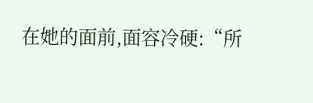在她的面前,面容冷硬:“所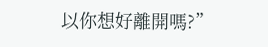以你想好離開嗎?”